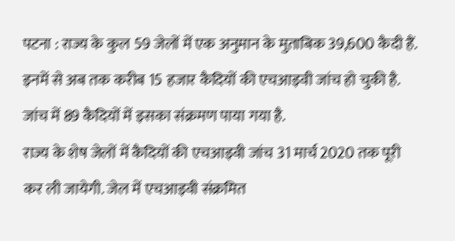पटना : राज्य के कुल 59 जेलों में एक अनुमान के मुताबिक 39,600 कैदी हैं. इनमें से अब तक करीब 15 हजार कैदियों की एचआइवी जांच हो चुकी है. जांच में 89 कैदियों में इसका संक्रमण पाया गया है.
राज्य के शेष जेलों में कैदियों की एचआइवी जांच 31 मार्च 2020 तक पूरी कर ली जायेगी. जेल में एचआइवी संक्रमित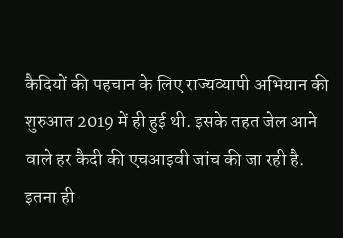कैदियों की पहचान के लिए राज्यव्यापी अभियान की शुरुआत 2019 में ही हुई थी. इसके तहत जेल आने वाले हर कैदी की एचआइवी जांच की जा रही है. इतना ही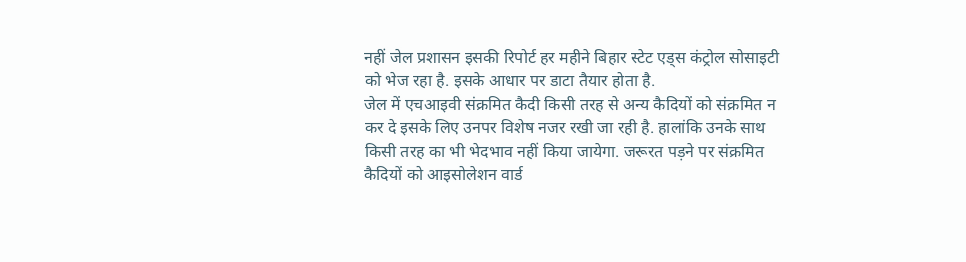नहीं जेल प्रशासन इसकी रिपोर्ट हर महीने बिहार स्टेट एड्स कंट्रोल सोसाइटी को भेज रहा है. इसके आधार पर डाटा तैयार होता है.
जेल में एचआइवी संक्रमित कैदी किसी तरह से अन्य कैदियों को संक्रमित न कर दे इसके लिए उनपर विशेष नजर रखी जा रही है. हालांकि उनके साथ किसी तरह का भी भेदभाव नहीं किया जायेगा. जरूरत पड़ने पर संक्रमित कैदियों को आइसोलेशन वार्ड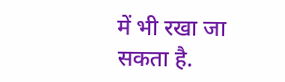में भी रखा जा सकता है.